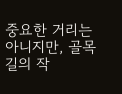중요한 거리는 아니지만, 골목길의 작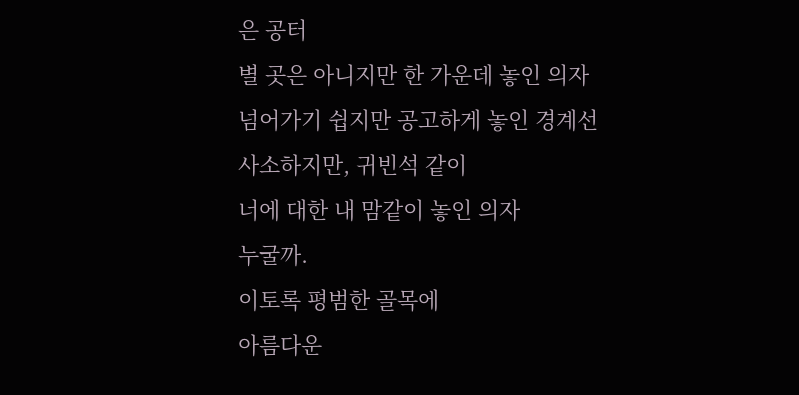은 공터
별 곳은 아니지만 한 가운데 놓인 의자
넘어가기 쉽지만 공고하게 놓인 경계선
사소하지만, 귀빈석 같이
너에 대한 내 맘같이 놓인 의자
누굴까.
이토록 평범한 골목에
아름다운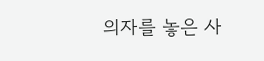의자를 놓은 사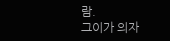람.
그이가 의자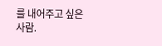를 내어주고 싶은 사람.